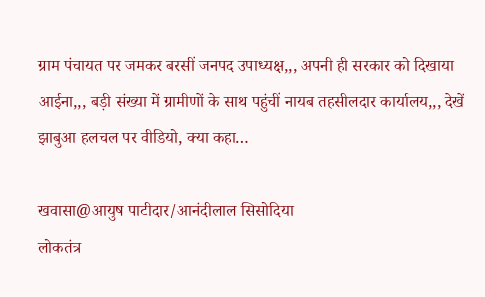ग्राम पंचायत पर जमकर बरसीं जनपद उपाध्यक्ष,,, अपनी ही सरकार को दिखाया आईना,,, बड़ी संख्या में ग्रामीणों के साथ पहुंचीं नायब तहसीलदार कार्यालय,,, देखें झाबुआ हलचल पर वीडियो, क्या कहा…

खवासा@आयुष पाटीदार/आनंदीलाल सिसोदिया
लोकतंत्र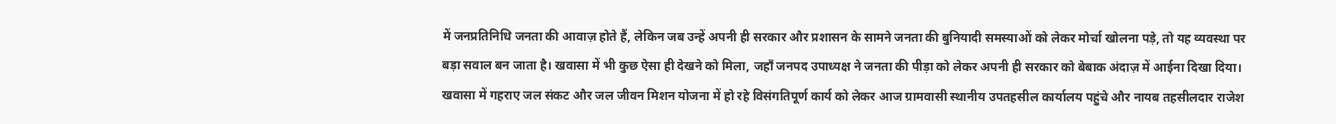में जनप्रतिनिधि जनता की आवाज़ होते हैं, लेकिन जब उन्हें अपनी ही सरकार और प्रशासन के सामने जनता की बुनियादी समस्याओं को लेकर मोर्चा खोलना पड़े, तो यह व्यवस्था पर बड़ा सवाल बन जाता है। खवासा में भी कुछ ऐसा ही देखने को मिला, जहाँ जनपद उपाध्यक्ष ने जनता की पीड़ा को लेकर अपनी ही सरकार को बेबाक अंदाज़ में आईना दिखा दिया।
खवासा में गहराए जल संकट और जल जीवन मिशन योजना में हो रहे विसंगतिपूर्ण कार्य को लेकर आज ग्रामवासी स्थानीय उपतहसील कार्यालय पहुंचे और नायब तहसीलदार राजेश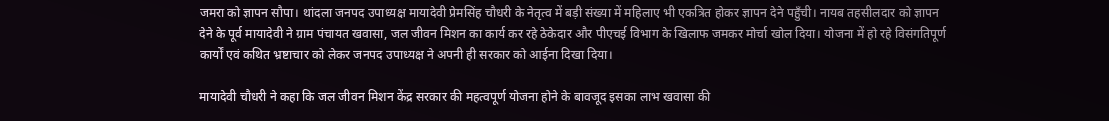जमरा को ज्ञापन सौपा। थांदला जनपद उपाध्यक्ष मायादेवी प्रेमसिंह चौधरी के नेतृत्व में बड़ी संख्या में महिलाए भी एकत्रित होकर ज्ञापन देने पहुँची। नायब तहसीलदार को ज्ञापन देने के पूर्व मायादेवी ने ग्राम पंचायत खवासा, जल जीवन मिशन का कार्य कर रहे ठेकेदार और पीएचई विभाग के खिलाफ जमकर मोर्चा खोल दिया। योजना में हो रहे विसंगतिपूर्ण कार्यों एवं कथित भ्रष्टाचार को लेकर जनपद उपाध्यक्ष ने अपनी ही सरकार को आईना दिखा दिया।

मायादेवी चौधरी ने कहा कि जल जीवन मिशन केंद्र सरकार की महत्वपूर्ण योजना होने के बावजूद इसका लाभ खवासा की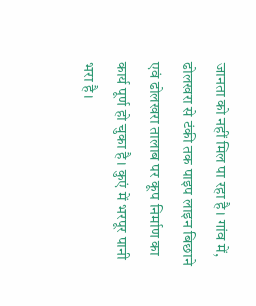जानता को नहीं मिल पा रहा है। गांव में, ढोलखरा से टंकी तक पाइप लाइन बिछाने एवं ढोलखरा तालाब पर कूप निर्माण का कार्य पूर्ण हो चुका है। कुएं में भरपूर पानी भरा है।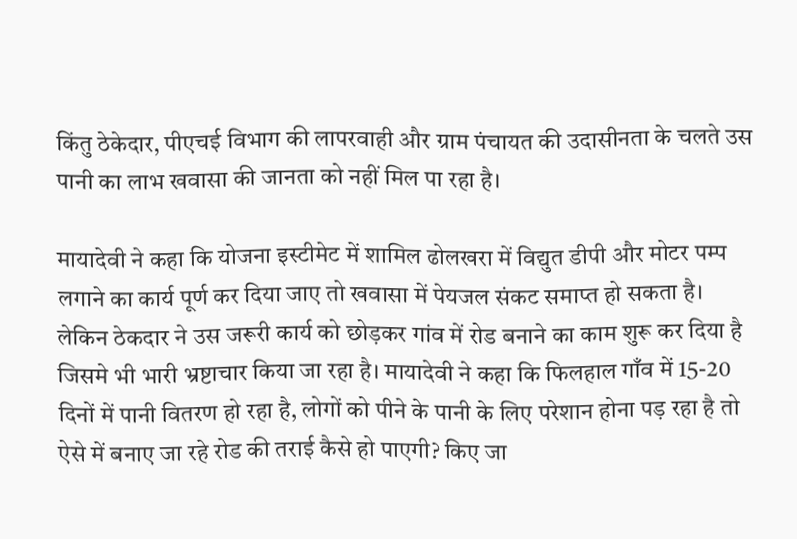किंतु ठेकेदार, पीएचई विभाग की लापरवाही और ग्राम पंचायत की उदासीनता के चलते उस पानी का लाभ खवासा की जानता को नहीं मिल पा रहा है।

मायादेवी ने कहा कि योजना इस्टीमेट में शामिल ढोलखरा में विद्युत डीपी और मोटर पम्प लगाने का कार्य पूर्ण कर दिया जाए तो खवासा में पेयजल संकट समाप्त हो सकता है। लेकिन ठेकदार ने उस जरूरी कार्य को छोड़कर गांव में रोड बनाने का काम शुरू कर दिया है जिसमे भी भारी भ्रष्टाचार किया जा रहा है। मायादेवी ने कहा कि फिलहाल गाँव में 15-20 दिनों में पानी वितरण हो रहा है, लोगों को पीने के पानी के लिए परेशान होना पड़ रहा है तो ऐसे में बनाए जा रहे रोड की तराई कैसे हो पाएगी? किए जा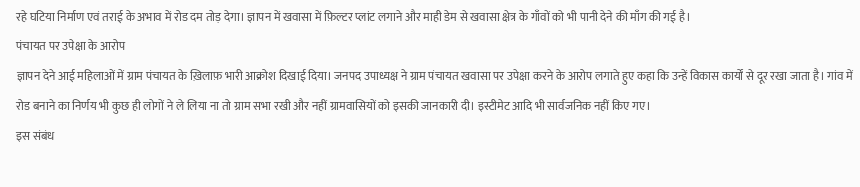रहे घटिया निर्माण एवं तराई के अभाव में रोड दम तोड़ देगा। ज्ञापन में खवासा में फ़िल्टर प्लांट लगाने और माही डेम से खवासा क्षेत्र के गाँवों को भी पानी देने की माँग की गई है।
पंचायत पर उपेक्षा के आरोप
ज्ञापन देने आई महिलाओं में ग्राम पंचायत के ख़िलाफ़ भारी आक्रोश दिखाई दिया। जनपद उपाध्यक्ष ने ग्राम पंचायत खवासा पर उपेक्षा करने के आरोप लगाते हुए कहा कि उन्हें विकास कार्यों से दूर रखा जाता है। गांव में रोड बनाने का निर्णय भी कुछ ही लोगों ने ले लिया ना तो ग्राम सभा रखी और नहीं ग्रामवासियों को इसकी जानकारी दी। इस्टीमेट आदि भी सार्वजनिक नहीं किए गए।
इस संबंध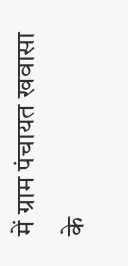में ग्राम पंचायत खवासा के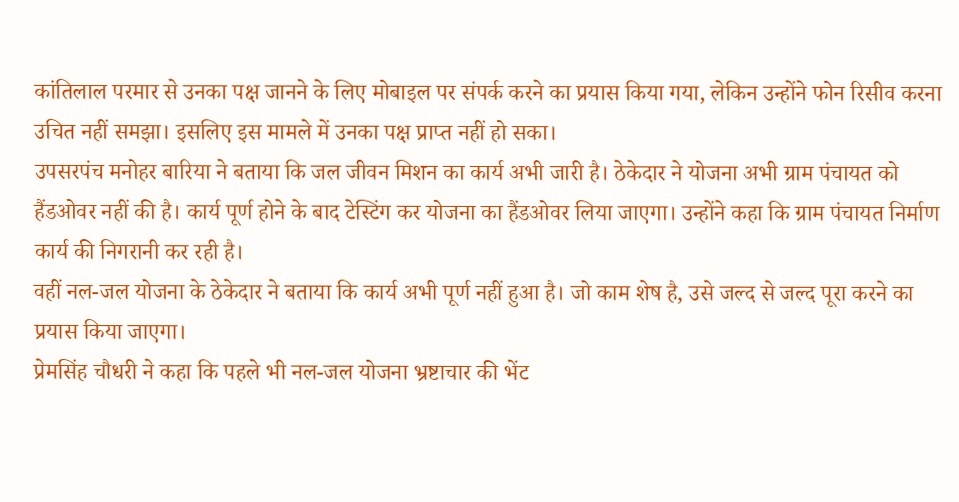कांतिलाल परमार से उनका पक्ष जानने के लिए मोबाइल पर संपर्क करने का प्रयास किया गया, लेकिन उन्होंने फोन रिसीव करना उचित नहीं समझा। इसलिए इस मामले में उनका पक्ष प्राप्त नहीं हो सका।
उपसरपंच मनोहर बारिया ने बताया कि जल जीवन मिशन का कार्य अभी जारी है। ठेकेदार ने योजना अभी ग्राम पंचायत को हैंडओवर नहीं की है। कार्य पूर्ण होने के बाद टेस्टिंग कर योजना का हैंडओवर लिया जाएगा। उन्होंने कहा कि ग्राम पंचायत निर्माण कार्य की निगरानी कर रही है।
वहीं नल-जल योजना के ठेकेदार ने बताया कि कार्य अभी पूर्ण नहीं हुआ है। जो काम शेष है, उसे जल्द से जल्द पूरा करने का प्रयास किया जाएगा।
प्रेमसिंह चौधरी ने कहा कि पहले भी नल-जल योजना भ्रष्टाचार की भेंट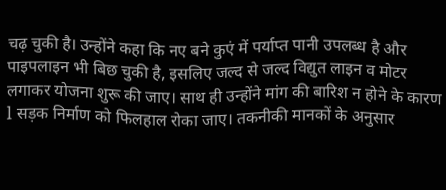चढ़ चुकी है। उन्होंने कहा कि नए बने कुएं में पर्याप्त पानी उपलब्ध है और पाइपलाइन भी बिछ चुकी है, इसलिए जल्द से जल्द विद्युत लाइन व मोटर लगाकर योजना शुरू की जाए। साथ ही उन्होंने मांग की बारिश न होने के कारण l सड़क निर्माण को फिलहाल रोका जाए। तकनीकी मानकों के अनुसार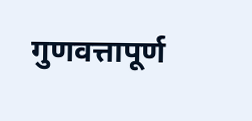गुणवत्तापूर्ण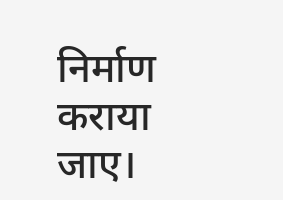निर्माण कराया जाए।